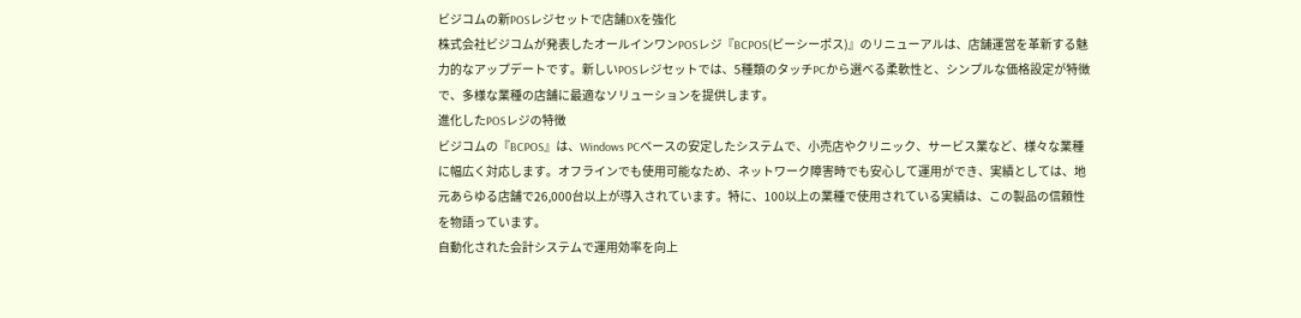ビジコムの新POSレジセットで店舗DXを強化
株式会社ビジコムが発表したオールインワンPOSレジ『BCPOS(ビーシーポス)』のリニューアルは、店舗運営を革新する魅力的なアップデートです。新しいPOSレジセットでは、5種類のタッチPCから選べる柔軟性と、シンプルな価格設定が特徴で、多様な業種の店舗に最適なソリューションを提供します。
進化したPOSレジの特徴
ビジコムの『BCPOS』は、Windows PCベースの安定したシステムで、小売店やクリニック、サービス業など、様々な業種に幅広く対応します。オフラインでも使用可能なため、ネットワーク障害時でも安心して運用ができ、実績としては、地元あらゆる店舗で26,000台以上が導入されています。特に、100以上の業種で使用されている実績は、この製品の信頼性を物語っています。
自動化された会計システムで運用効率を向上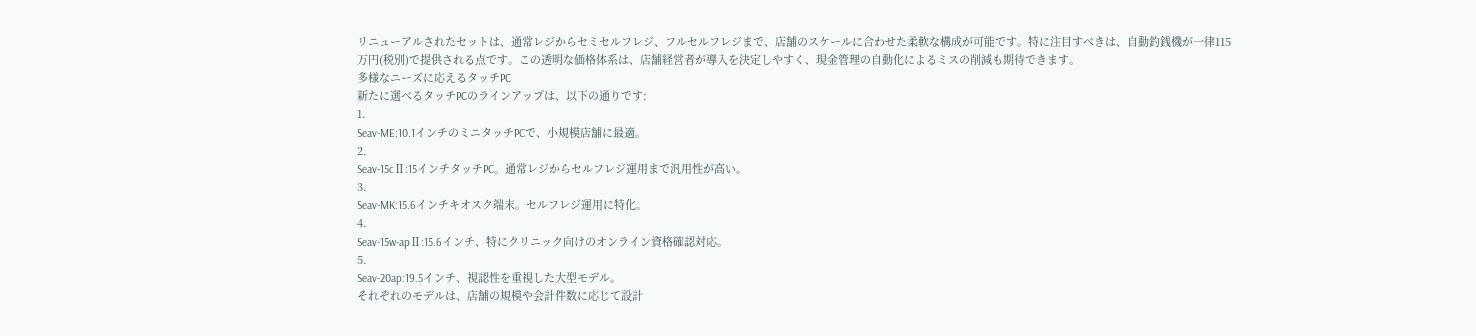リニューアルされたセットは、通常レジからセミセルフレジ、フルセルフレジまで、店舗のスケールに合わせた柔軟な構成が可能です。特に注目すべきは、自動釣銭機が一律115万円(税別)で提供される点です。この透明な価格体系は、店舗経営者が導入を決定しやすく、現金管理の自動化によるミスの削減も期待できます。
多様なニーズに応えるタッチPC
新たに選べるタッチPCのラインアップは、以下の通りです:
1.
Seav-ME:10.1インチのミニタッチPCで、小規模店舗に最適。
2.
Seav-15cⅡ:15インチタッチPC。通常レジからセルフレジ運用まで汎用性が高い。
3.
Seav-MK:15.6インチキオスク端末。セルフレジ運用に特化。
4.
Seav-15w-apⅡ:15.6インチ、特にクリニック向けのオンライン資格確認対応。
5.
Seav-20ap:19.5インチ、視認性を重視した大型モデル。
それぞれのモデルは、店舗の規模や会計件数に応じて設計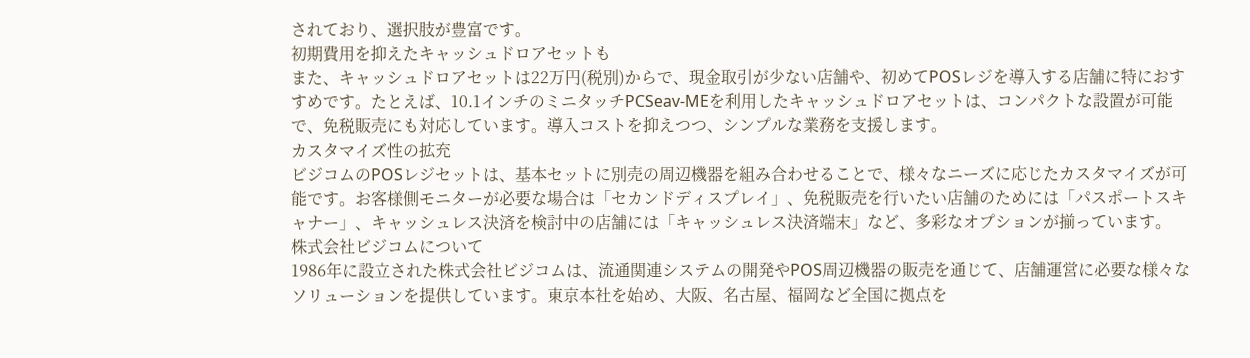されており、選択肢が豊富です。
初期費用を抑えたキャッシュドロアセットも
また、キャッシュドロアセットは22万円(税別)からで、現金取引が少ない店舗や、初めてPOSレジを導入する店舗に特におすすめです。たとえば、10.1インチのミニタッチPCSeav-MEを利用したキャッシュドロアセットは、コンパクトな設置が可能で、免税販売にも対応しています。導入コストを抑えつつ、シンプルな業務を支援します。
カスタマイズ性の拡充
ビジコムのPOSレジセットは、基本セットに別売の周辺機器を組み合わせることで、様々なニーズに応じたカスタマイズが可能です。お客様側モニターが必要な場合は「セカンドディスプレイ」、免税販売を行いたい店舗のためには「パスポートスキャナー」、キャッシュレス決済を検討中の店舗には「キャッシュレス決済端末」など、多彩なオプションが揃っています。
株式会社ビジコムについて
1986年に設立された株式会社ビジコムは、流通関連システムの開発やPOS周辺機器の販売を通じて、店舗運営に必要な様々なソリューションを提供しています。東京本社を始め、大阪、名古屋、福岡など全国に拠点を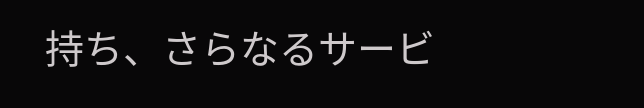持ち、さらなるサービ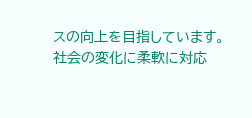スの向上を目指しています。社会の変化に柔軟に対応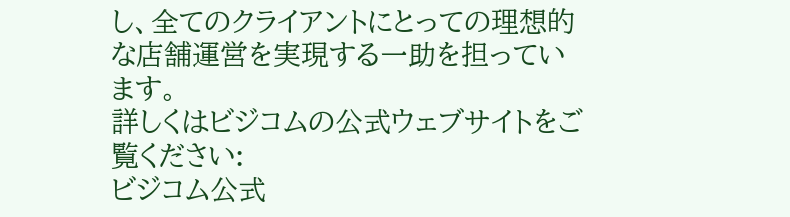し、全てのクライアントにとっての理想的な店舗運営を実現する一助を担っています。
詳しくはビジコムの公式ウェブサイトをご覧ください:
ビジコム公式